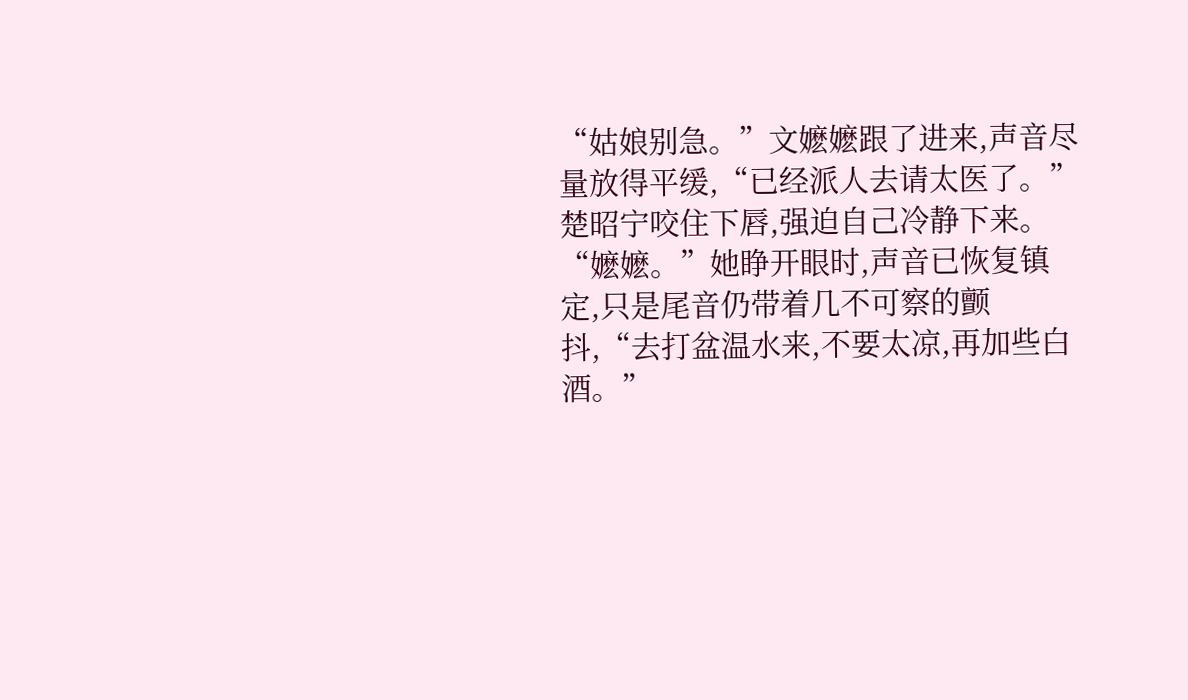“姑娘别急。”文嬷嬷跟了进来,声音尽量放得平缓,“已经派人去请太医了。”
楚昭宁咬住下唇,强迫自己冷静下来。
“嬷嬷。”她睁开眼时,声音已恢复镇定,只是尾音仍带着几不可察的颤抖,“去打盆温水来,不要太凉,再加些白酒。”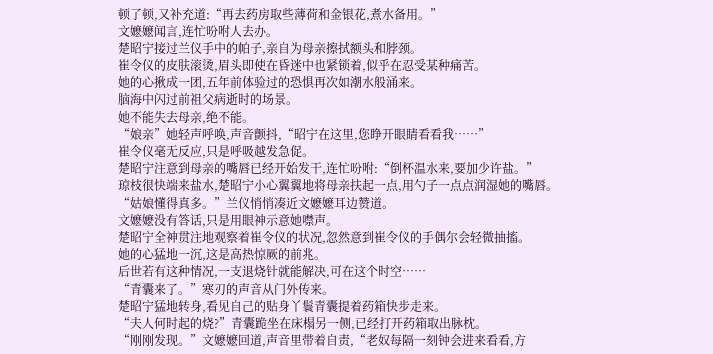顿了顿,又补充道:“再去药房取些薄荷和金银花,煮水备用。”
文嬷嬷闻言,连忙吩咐人去办。
楚昭宁接过兰仪手中的帕子,亲自为母亲擦拭额头和脖颈。
崔令仪的皮肤滚烫,眉头即使在昏迷中也紧锁着,似乎在忍受某种痛苦。
她的心揪成一团,五年前体验过的恐惧再次如潮水般涌来。
脑海中闪过前祖父病逝时的场景。
她不能失去母亲,绝不能。
“娘亲”她轻声呼唤,声音颤抖,“昭宁在这里,您睁开眼睛看看我……”
崔令仪毫无反应,只是呼吸越发急促。
楚昭宁注意到母亲的嘴唇已经开始发干,连忙吩咐:“倒杯温水来,要加少许盐。”
琼枝很快端来盐水,楚昭宁小心翼翼地将母亲扶起一点,用勺子一点点润湿她的嘴唇。
“姑娘懂得真多。”兰仪悄悄凑近文嬷嬷耳边赞道。
文嬷嬷没有答话,只是用眼神示意她噤声。
楚昭宁全神贯注地观察着崔令仪的状况,忽然意到崔令仪的手偶尔会轻微抽搐。
她的心猛地一沉,这是高热惊厥的前兆。
后世若有这种情况,一支退烧针就能解决,可在这个时空……
“青囊来了。”寒刃的声音从门外传来。
楚昭宁猛地转身,看见自己的贴身丫鬟青囊提着药箱快步走来。
“夫人何时起的烧?”青囊跪坐在床榻另一侧,已经打开药箱取出脉枕。
“刚刚发现。”文嬷嬷回道,声音里带着自责,“老奴每隔一刻钟会进来看看,方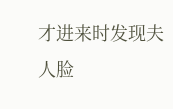才进来时发现夫人脸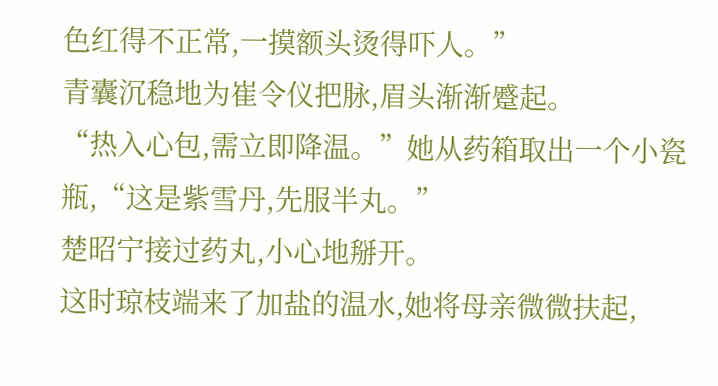色红得不正常,一摸额头烫得吓人。”
青囊沉稳地为崔令仪把脉,眉头渐渐蹙起。
“热入心包,需立即降温。”她从药箱取出一个小瓷瓶,“这是紫雪丹,先服半丸。”
楚昭宁接过药丸,小心地掰开。
这时琼枝端来了加盐的温水,她将母亲微微扶起,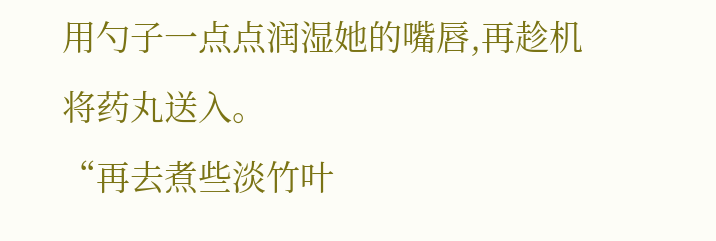用勺子一点点润湿她的嘴唇,再趁机将药丸送入。
“再去煮些淡竹叶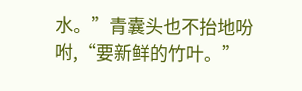水。”青囊头也不抬地吩咐,“要新鲜的竹叶。”